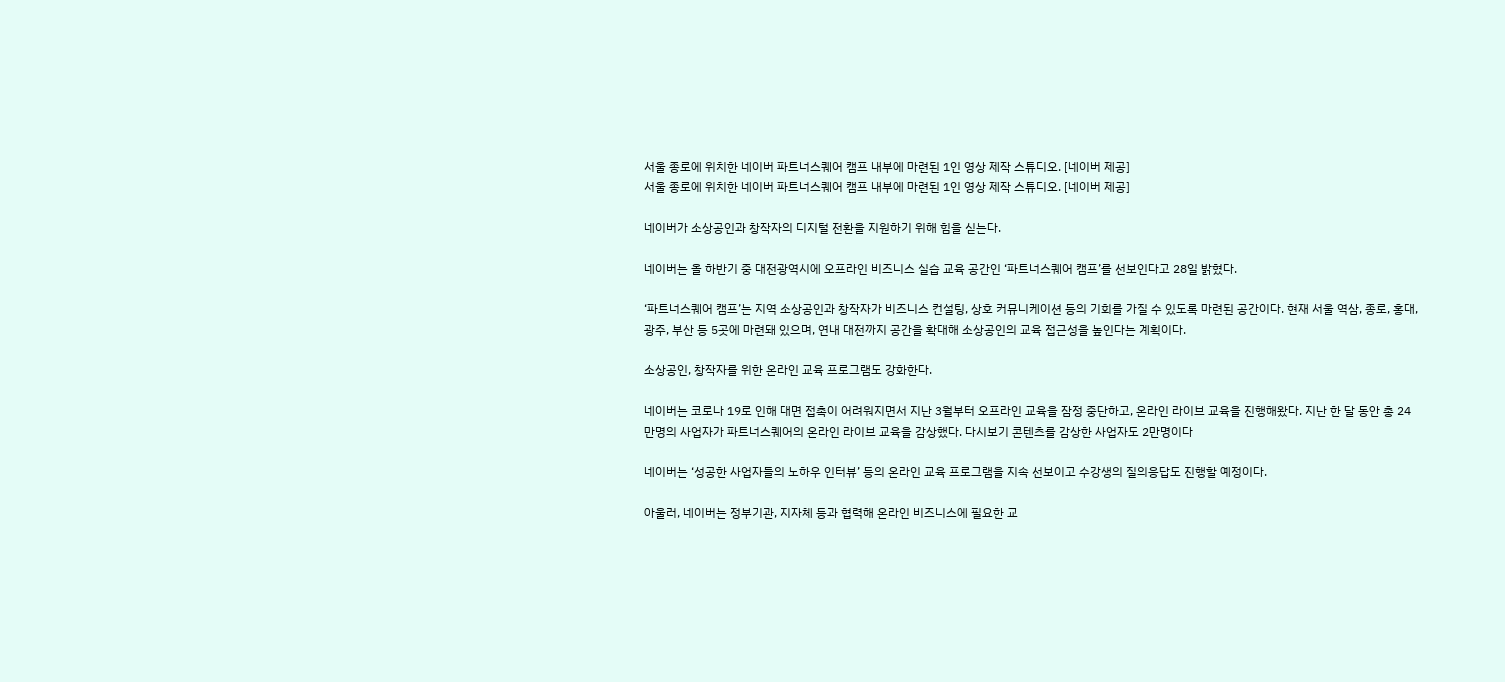서울 종로에 위치한 네이버 파트너스퀘어 캠프 내부에 마련된 1인 영상 제작 스튜디오. [네이버 제공]
서울 종로에 위치한 네이버 파트너스퀘어 캠프 내부에 마련된 1인 영상 제작 스튜디오. [네이버 제공]

네이버가 소상공인과 창작자의 디지털 전환을 지원하기 위해 힘을 싣는다.

네이버는 올 하반기 중 대전광역시에 오프라인 비즈니스 실습 교육 공간인 ‘파트너스퀘어 캠프’를 선보인다고 28일 밝혔다.

‘파트너스퀘어 캠프’는 지역 소상공인과 창작자가 비즈니스 컨설팅, 상호 커뮤니케이션 등의 기회를 가질 수 있도록 마련된 공간이다. 현재 서울 역삼, 종로, 홍대, 광주, 부산 등 5곳에 마련돼 있으며, 연내 대전까지 공간을 확대해 소상공인의 교육 접근성을 높인다는 계획이다.

소상공인, 창작자를 위한 온라인 교육 프로그램도 강화한다.

네이버는 코로나 19로 인해 대면 접촉이 어려워지면서 지난 3월부터 오프라인 교육을 잠정 중단하고, 온라인 라이브 교육을 진행해왔다. 지난 한 달 동안 총 24만명의 사업자가 파트너스퀘어의 온라인 라이브 교육을 감상했다. 다시보기 콘텐츠를 감상한 사업자도 2만명이다

네이버는 ‘성공한 사업자들의 노하우 인터뷰’ 등의 온라인 교육 프로그램을 지속 선보이고 수강생의 질의응답도 진행할 예정이다.

아울러, 네이버는 정부기관, 지자체 등과 협력해 온라인 비즈니스에 필요한 교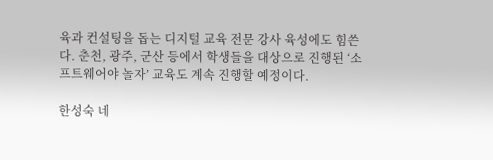육과 컨설팅을 돕는 디지털 교육 전문 강사 육성에도 힘쓴다. 춘천, 광주, 군산 등에서 학생들을 대상으로 진행된 ‘소프트웨어야 놀자’ 교육도 계속 진행할 예정이다.

한성숙 네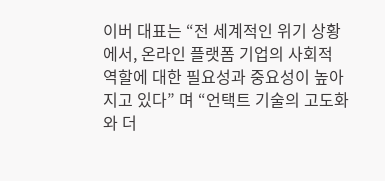이버 대표는 “전 세계적인 위기 상황에서, 온라인 플랫폼 기업의 사회적 역할에 대한 필요성과 중요성이 높아지고 있다” 며 “언택트 기술의 고도화와 더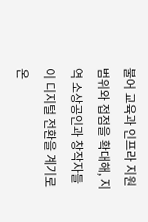불어 교육과 인프라 지원 범위와 접점을 확대해, 지역 소상공인과 창작자들이 디지털 전환을 계기로 온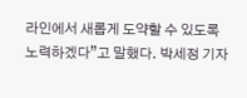라인에서 새롭게 도약할 수 있도록 노력하겠다”고 말했다. 박세정 기자